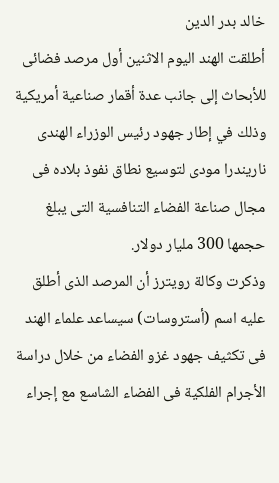خالد بدر الدين
أطلقت الهند اليوم الاثنين أول مرصد فضائى للأبحاث إلى جانب عدة أقمار صناعية أمريكية وذلك في إطار جهود رئيس الوزراء الهندى ناريندرا مودى لتوسيع نطاق نفوذ بلاده فى مجال صناعة الفضاء التنافسية التى يبلغ حجمها 300 مليار دولار.
وذكرت وكالة رويترز أن المرصد الذى أطلق عليه اسم (أستروسات) سيساعد علماء الهند فى تكثيف جهود غزو الفضاء من خلال دراسة الأجرام الفلكية فى الفضاء الشاسع مع إجراء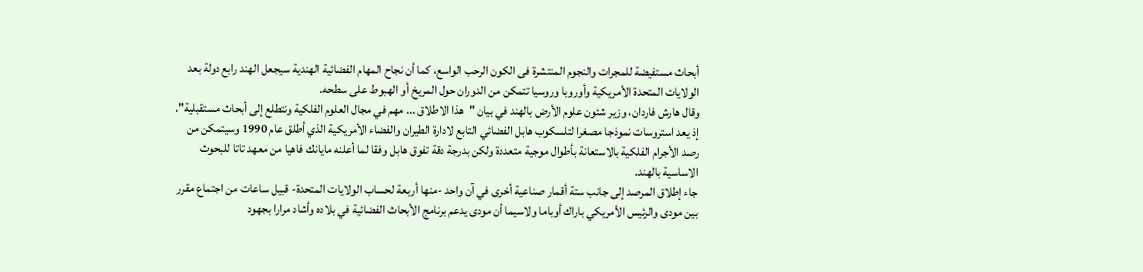أبحاث مستفيضة للمجرات والنجوم المنتشرة فى الكون الرحب الواسع، كما أن نجاح المهام الفضائية الهندية سيجعل الهند رابع دولة بعد الولايات المتحدة الأمريكية وأوروبا وروسيا تتمكن من الدوران حول المريخ أو الهبوط على سطحه.
وقال هارش فاردان، وزير شئون علوم الأرض بالهند في بيان "هذا الاطلاق ... مهم في مجال العلوم الفلكية ونتطلع إلى أبحاث مستقبلية". إذ يعد استروسات نموذجا مصغرا لتلسكوب هابل الفضائي التابع لادارة الطيران والفضاء الأمريكية الذي أطلق عام 1990 وسيتمكن من رصد الأجرام الفلكية بالاستعانة بأطوال موجية متعددة ولكن بدرجة دقة تفوق هابل وفقا لما أعلنه مايانك فاهيا من معهد تاتا للبحوث الاساسية بالهند.
جاء إطلاق المرصد إلى جانب ستة أقمار صناعية أخرى في آن واحد -منها أربعة لحساب الولايات المتحدة- قبيل ساعات من اجتماع مقرر بين مودى والرئيس الأمريكي باراك أوباما ولاسيما أن مودى يدعم برنامج الأبحاث الفضائية في بلاده وأشاد مرارا بجهود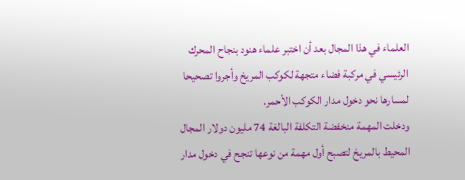العلماء في هذا المجال بعد أن اختبر علماء هنود بنجاح المحرك الرئيسي في مركبة فضاء متجهة لكوكب المريخ وأجروا تصحيحا لمسارها نحو دخول مدار الكوكب الأحمر.
ودخلت المهمة منخفضة التكلفة البالغة 74 مليون دولار المجال المحيط بالمريخ لتصبح أول مهمة من نوعها تنجح في دخول مدار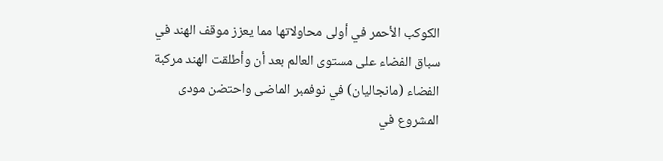الكوكب الأحمر في أولى محاولاتها مما يعزز موقف الهند في سباق الفضاء على مستوى العالم بعد أن وأطلقت الهند مركبة الفضاء (مانجاليان) في نوفمبر الماضى واحتضن مودى المشروع في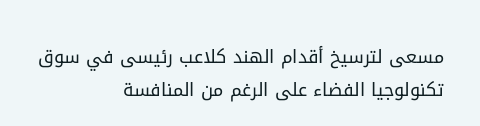مسعى لترسيخ أقدام الهند كلاعب رئيسى في سوق تكنولوجيا الفضاء على الرغم من المنافسة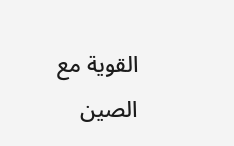القوية مع الصين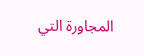المجاورة التي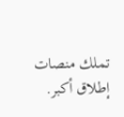تملك منصات إطلاق أكبر.